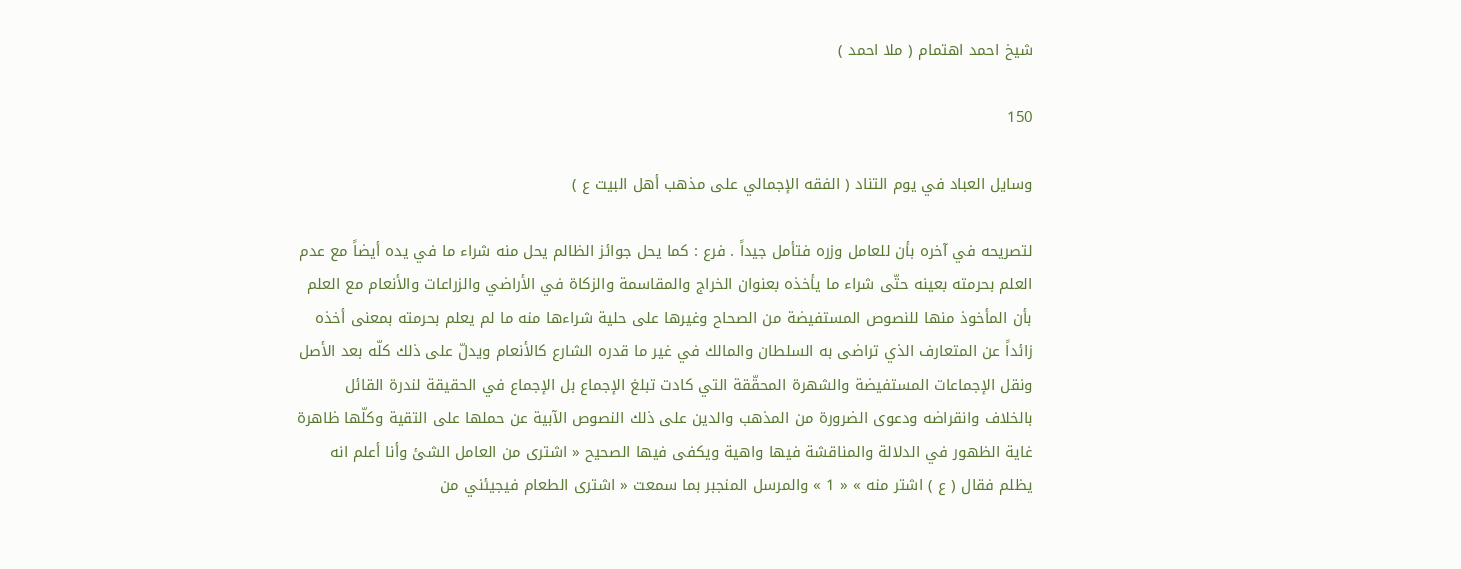شيخ احمد اهتمام ( ملا احمد )

150

وسايل العباد في يوم التناد ( الفقه الإجمالي على مذهب أهل البيت ع )

لتصريحه في آخره بأن للعامل وزره فتأمل جيداً . فرع : كما يحل جوائز الظالم يحل منه شراء ما في يده أيضاً مع عدم العلم بحرمته بعينه حتّى شراء ما يأخذه بعنوان الخراج والمقاسمة والزكاة في الأراضي والزراعات والأنعام مع العلم بأن المأخوذ منها للنصوص المستفيضة من الصحاح وغيرها على حلية شراءها منه ما لم يعلم بحرمته بمعنى أخذه زائداً عن المتعارف الذي تراضى به السلطان والمالك في غير ما قدره الشارع كالأنعام ويدلّ على ذلك كلّه بعد الأصل ونقل الإجماعات المستفيضة والشهرة المحقّقة التي كادت تبلغ الإجماع بل الإجماع في الحقيقة لندرة القائل بالخلاف وانقراضه ودعوى الضرورة من المذهب والدين على ذلك النصوص الآبية عن حملها على التقية وكلّها ظاهرة غاية الظهور في الدلالة والمناقشة فيها واهية ويكفى فيها الصحيح « اشترى من العامل الشئ وأنا أعلم انه يظلم فقال ( ع ) اشتر منه » « 1 » والمرسل المنجبر بما سمعت « اشترى الطعام فيجيئني من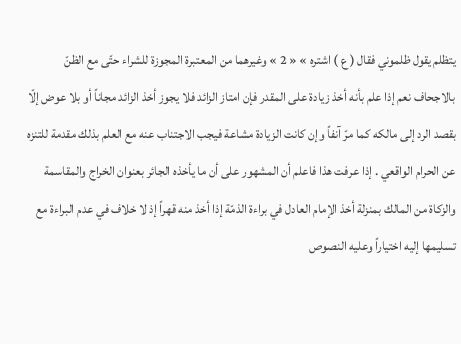يتظلم يقول ظلموني فقال ( ع ) اشتره » « 2 » وغيرهما من المعتبرة المجوزة للشراء حتّى مع الظنّ بالاجحاف نعم إذا علم بأنه أخذ زيادة على المقدر فإن امتاز الزائد فلا يجوز أخذ الزائد مجاناً أو بلا عوض إلّا بقصد الرد إلى مالكه كما مرّ آنفاً وإن كانت الزيادة مشاعة فيجب الاجتناب عنه مع العلم بذلك مقدمة للتنزه عن الحرام الواقعي . إذا عرفت هذا فاعلم أن المشهور على أن ما يأخذه الجائر بعنوان الخراج والمقاسمة والزكاة من المالك بمنزلة أخذ الإمام العادل في براءة الذمّة إذا أخذ منه قهراً إذ لا خلاف في عدم البراءة مع تسليمها إليه اختياراً وعليه النصوص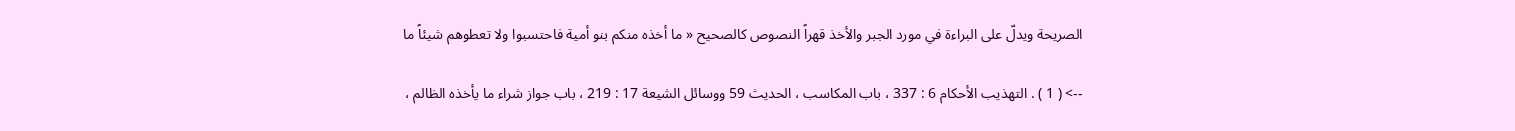الصريحة ويدلّ على البراءة في مورد الجبر والأخذ قهراً النصوص كالصحيح « ما أخذه منكم بنو أمية فاحتسبوا ولا تعطوهم شيئاً ما

--> ( 1 ) . التهذيب الأحكام 6 : 337 ، باب المكاسب ، الحديث 59 ووسائل الشيعة 17 : 219 ، باب جواز شراء ما يأخذه الظالم ،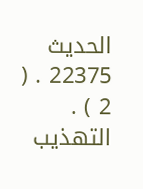الحديث 22375 . ( 2 ) . التهذيب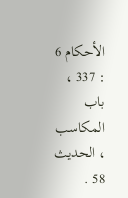الأحكام 6 : 337 ، باب المكاسب ، الحديث 58 .